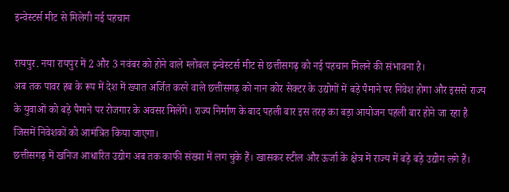इन्वेस्टर्स मीट से मिलेगी नई पहचान

रायपुर. नया रायपुर में 2 और 3 नवंबर को होने वाले ग्लोबल इन्वेस्टर्स मीट से छत्तीसगढ़ को नई पहचान मिलने की संभावना है।
अब तक पावर हब के रूप में देश में ख्यात अर्जित करने वाले छत्तीसगढ़ को नान कोर सेक्टर के उद्योगों में बड़े पैमाने पर निवेश होगा और इससे राज्य के युवाओं को बड़े पैमाने पर रोजगार के अवसर मिलेंगे। राज्य निर्माण के बाद पहली बार इस तरह का बड़ा आयोजन पहली बार होने जा रहा है जिसमें निवेशकों को आमंत्रित किया जाएगा।
छत्तीसगढ़ में खनिज आधारित उद्योग अब तक काफी संख्या में लग चुके हैं। खासकर स्टील और ऊर्जा के क्षेत्र में राज्य में बड़े बड़े उद्योग लगे हैं।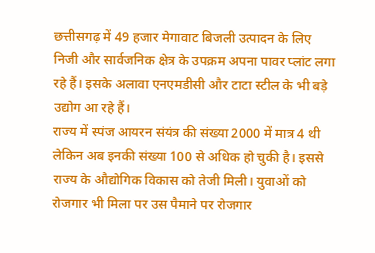छत्तीसगढ़ में 49 हजार मेगावाट बिजली उत्पादन के लिए निजी और सार्वजनिक क्षेत्र के उपक्रम अपना पावर प्लांट लगा रहे हैं। इसके अलावा एनएमडीसी और टाटा स्टील के भी बड़े उद्योग आ रहे हैं।
राज्य में स्पंज आयरन संयंत्र की संख्या 2000 में मात्र 4 थी लेकिन अब इनकी संख्या 100 से अधिक हो चुकी है। इससे राज्य के औद्योगिक विकास को तेजी मिली। युवाओं को रोजगार भी मिला पर उस पैमाने पर रोजगार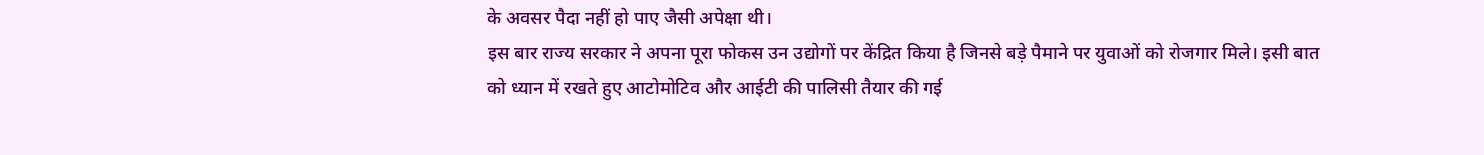के अवसर पैदा नहीं हो पाए जैसी अपेक्षा थी।
इस बार राज्य सरकार ने अपना पूरा फोकस उन उद्योगों पर केंद्रित किया है जिनसे बड़े पैमाने पर युवाओं को रोजगार मिले। इसी बात को ध्यान में रखते हुए आटोमोटिव और आईटी की पालिसी तैयार की गई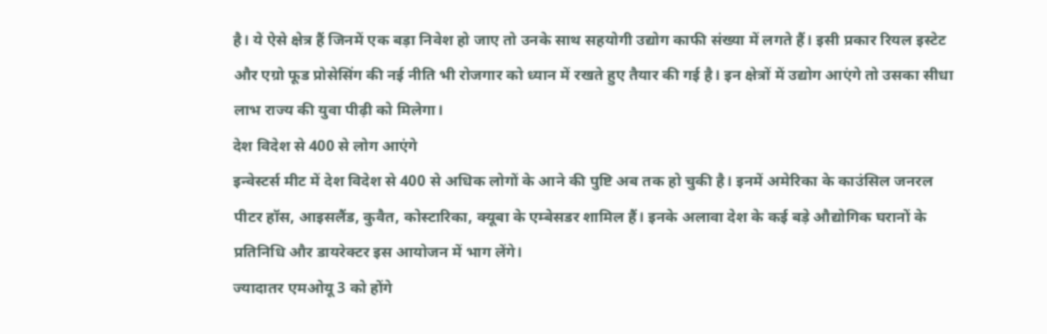है। ये ऐसे क्षेत्र हैं जिनमें एक बड़ा निवेश हो जाए तो उनके साथ सहयोगी उद्योग काफी संख्या में लगते हैं। इसी प्रकार रियल इस्टेट और एग्रो फूड प्रोसेसिंग की नई नीति भी रोजगार को ध्यान में रखते हुए तैयार की गई है। इन क्षेत्रों में उद्योग आएंगे तो उसका सीधा लाभ राज्य की युवा पीढ़ी को मिलेगा।
देश विदेश से 400 से लोग आएंगे
इन्वेस्टर्स मीट में देश विदेश से 400 से अधिक लोगों के आने की पुष्टि अब तक हो चुकी है। इनमें अमेरिका के काउंसिल जनरल पीटर हॉस, आइसलैंड, कुवैत, कोस्टारिका, क्यूबा के एम्बेसडर शामिल हैं। इनके अलावा देश के कई बड़े औद्योगिक घरानों के प्रतिनिधि और डायरेक्टर इस आयोजन में भाग लेंगे।
ज्यादातर एमओयू 3 को होंगे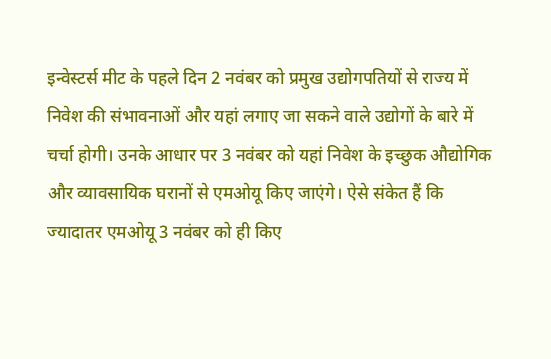इन्वेस्टर्स मीट के पहले दिन 2 नवंबर को प्रमुख उद्योगपतियों से राज्य में निवेश की संभावनाओं और यहां लगाए जा सकने वाले उद्योगों के बारे में चर्चा होगी। उनके आधार पर 3 नवंबर को यहां निवेश के इच्छुक औद्योगिक और व्यावसायिक घरानों से एमओयू किए जाएंगे। ऐसे संकेत हैं कि ज्यादातर एमओयू 3 नवंबर को ही किए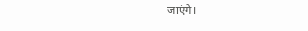जाएंगे।